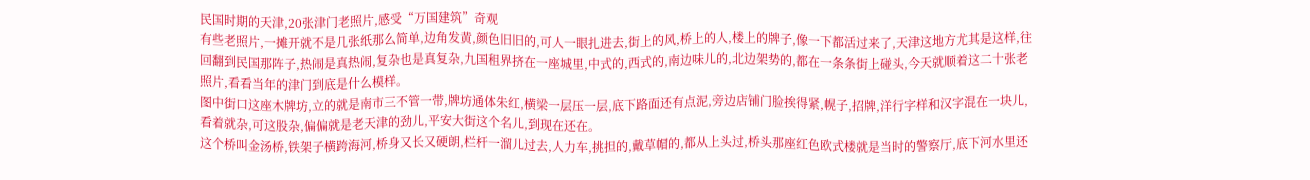民国时期的天津,20张津门老照片,感受“万国建筑”奇观
有些老照片,一摊开就不是几张纸那么简单,边角发黄,颜色旧旧的,可人一眼扎进去,街上的风,桥上的人,楼上的牌子,像一下都活过来了,天津这地方尤其是这样,往回翻到民国那阵子,热闹是真热闹,复杂也是真复杂,九国租界挤在一座城里,中式的,西式的,南边味儿的,北边架势的,都在一条条街上碰头,今天就顺着这二十张老照片,看看当年的津门到底是什么模样。
图中街口这座木牌坊,立的就是南市三不管一带,牌坊通体朱红,横梁一层压一层,底下路面还有点泥,旁边店铺门脸挨得紧,幌子,招牌,洋行字样和汉字混在一块儿,看着就杂,可这股杂,偏偏就是老天津的劲儿,平安大街这个名儿,到现在还在。
这个桥叫金汤桥,铁架子横跨海河,桥身又长又硬朗,栏杆一溜儿过去,人力车,挑担的,戴草帽的,都从上头过,桥头那座红色欧式楼就是当时的警察厅,底下河水里还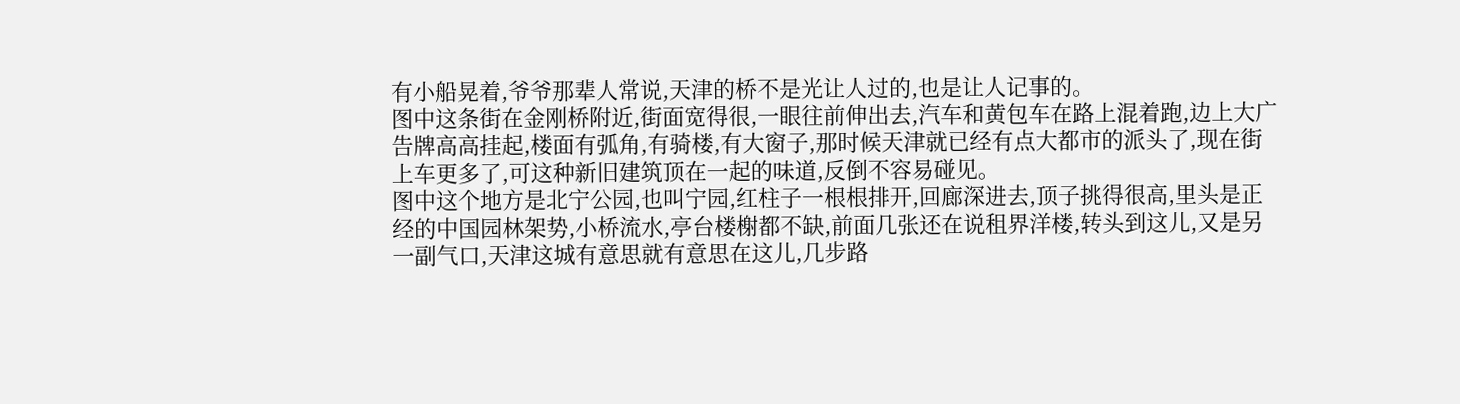有小船晃着,爷爷那辈人常说,天津的桥不是光让人过的,也是让人记事的。
图中这条街在金刚桥附近,街面宽得很,一眼往前伸出去,汽车和黄包车在路上混着跑,边上大广告牌高高挂起,楼面有弧角,有骑楼,有大窗子,那时候天津就已经有点大都市的派头了,现在街上车更多了,可这种新旧建筑顶在一起的味道,反倒不容易碰见。
图中这个地方是北宁公园,也叫宁园,红柱子一根根排开,回廊深进去,顶子挑得很高,里头是正经的中国园林架势,小桥流水,亭台楼榭都不缺,前面几张还在说租界洋楼,转头到这儿,又是另一副气口,天津这城有意思就有意思在这儿,几步路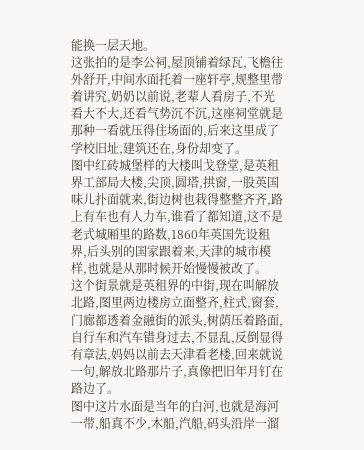能换一层天地。
这张拍的是李公祠,屋顶铺着绿瓦,飞檐往外舒开,中间水面托着一座轩亭,规整里带着讲究,奶奶以前说,老辈人看房子,不光看大不大,还看气势沉不沉,这座祠堂就是那种一看就压得住场面的,后来这里成了学校旧址,建筑还在,身份却变了。
图中红砖城堡样的大楼叫戈登堂,是英租界工部局大楼,尖顶,圆塔,拱窗,一股英国味儿扑面就来,街边树也栽得整整齐齐,路上有车也有人力车,谁看了都知道,这不是老式城厢里的路数,1860年英国先设租界,后头别的国家跟着来,天津的城市模样,也就是从那时候开始慢慢被改了。
这个街景就是英租界的中街,现在叫解放北路,图里两边楼房立面整齐,柱式,窗套,门廊都透着金融街的派头,树荫压着路面,自行车和汽车错身过去,不显乱,反倒显得有章法,妈妈以前去天津看老楼,回来就说一句,解放北路那片子,真像把旧年月钉在路边了。
图中这片水面是当年的白河,也就是海河一带,船真不少,木船,汽船,码头沿岸一溜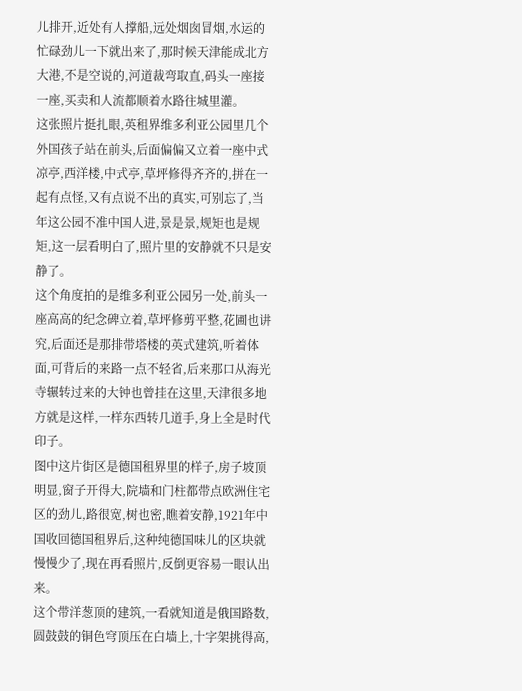儿排开,近处有人撑船,远处烟囱冒烟,水运的忙碌劲儿一下就出来了,那时候天津能成北方大港,不是空说的,河道裁弯取直,码头一座接一座,买卖和人流都顺着水路往城里灌。
这张照片挺扎眼,英租界维多利亚公园里几个外国孩子站在前头,后面偏偏又立着一座中式凉亭,西洋楼,中式亭,草坪修得齐齐的,拼在一起有点怪,又有点说不出的真实,可别忘了,当年这公园不准中国人进,景是景,规矩也是规矩,这一层看明白了,照片里的安静就不只是安静了。
这个角度拍的是维多利亚公园另一处,前头一座高高的纪念碑立着,草坪修剪平整,花圃也讲究,后面还是那排带塔楼的英式建筑,听着体面,可背后的来路一点不轻省,后来那口从海光寺辗转过来的大钟也曾挂在这里,天津很多地方就是这样,一样东西转几道手,身上全是时代印子。
图中这片街区是德国租界里的样子,房子坡顶明显,窗子开得大,院墙和门柱都带点欧洲住宅区的劲儿,路很宽,树也密,瞧着安静,1921年中国收回德国租界后,这种纯德国味儿的区块就慢慢少了,现在再看照片,反倒更容易一眼认出来。
这个带洋葱顶的建筑,一看就知道是俄国路数,圆鼓鼓的铜色穹顶压在白墙上,十字架挑得高,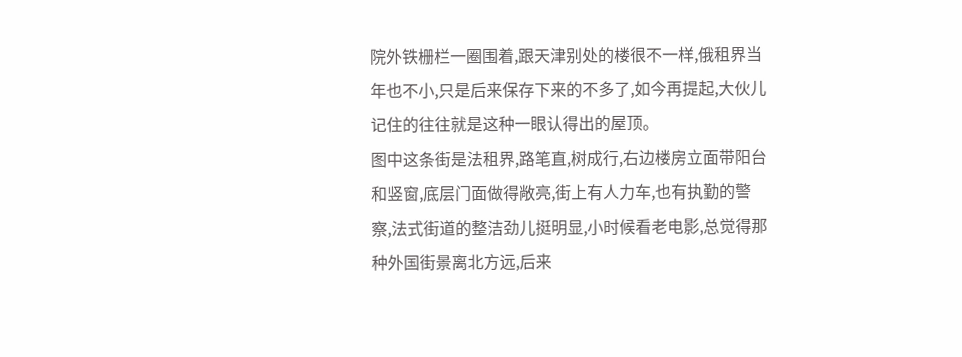院外铁栅栏一圈围着,跟天津别处的楼很不一样,俄租界当年也不小,只是后来保存下来的不多了,如今再提起,大伙儿记住的往往就是这种一眼认得出的屋顶。
图中这条街是法租界,路笔直,树成行,右边楼房立面带阳台和竖窗,底层门面做得敞亮,街上有人力车,也有执勤的警察,法式街道的整洁劲儿挺明显,小时候看老电影,总觉得那种外国街景离北方远,后来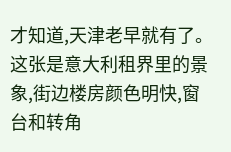才知道,天津老早就有了。
这张是意大利租界里的景象,街边楼房颜色明快,窗台和转角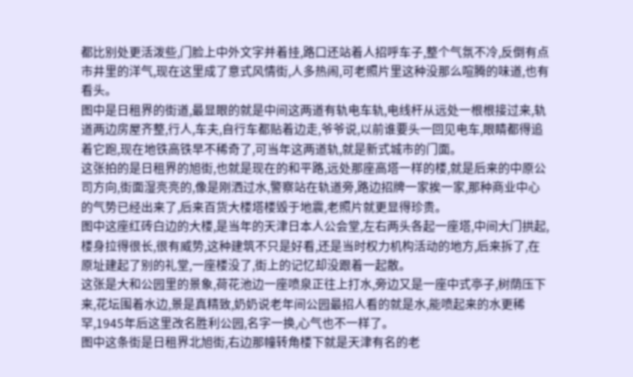都比别处更活泼些,门脸上中外文字并着挂,路口还站着人招呼车子,整个气氛不冷,反倒有点市井里的洋气,现在这里成了意式风情街,人多热闹,可老照片里这种没那么喧腾的味道,也有看头。
图中是日租界的街道,最显眼的就是中间这两道有轨电车轨,电线杆从远处一根根接过来,轨道两边房屋齐整,行人,车夫,自行车都贴着边走,爷爷说,以前谁要头一回见电车,眼睛都得追着它跑,现在地铁高铁早不稀奇了,可当年这两道轨,就是新式城市的门面。
这张拍的是日租界的旭街,也就是现在的和平路,远处那座高塔一样的楼,就是后来的中原公司方向,街面湿亮亮的,像是刚洒过水,警察站在轨道旁,路边招牌一家挨一家,那种商业中心的气势已经出来了,后来百货大楼塔楼毁于地震,老照片就更显得珍贵。
图中这座红砖白边的大楼,是当年的天津日本人公会堂,左右两头各起一座塔,中间大门拱起,楼身拉得很长,很有威势,这种建筑不只是好看,还是当时权力机构活动的地方,后来拆了,在原址建起了别的礼堂,一座楼没了,街上的记忆却没跟着一起散。
这张是大和公园里的景象,荷花池边一座喷泉正往上打水,旁边又是一座中式亭子,树荫压下来,花坛围着水边,景是真精致,奶奶说老年间公园最招人看的就是水,能喷起来的水更稀罕,1945年后这里改名胜利公园,名字一换,心气也不一样了。
图中这条街是日租界北旭街,右边那幢转角楼下就是天津有名的老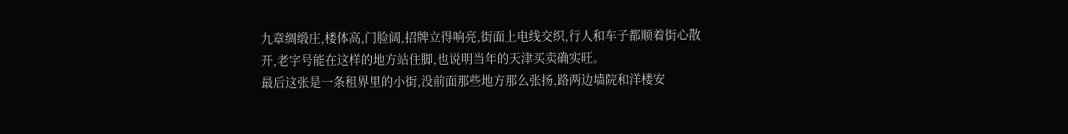九章绸缎庄,楼体高,门脸阔,招牌立得响亮,街面上电线交织,行人和车子都顺着街心散开,老字号能在这样的地方站住脚,也说明当年的天津买卖确实旺。
最后这张是一条租界里的小街,没前面那些地方那么张扬,路两边墙院和洋楼安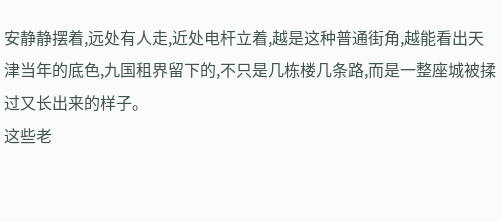安静静摆着,远处有人走,近处电杆立着,越是这种普通街角,越能看出天津当年的底色,九国租界留下的,不只是几栋楼几条路,而是一整座城被揉过又长出来的样子。
这些老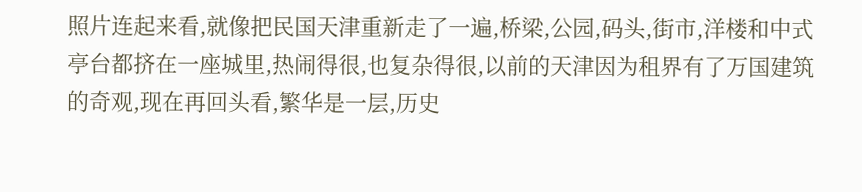照片连起来看,就像把民国天津重新走了一遍,桥梁,公园,码头,街市,洋楼和中式亭台都挤在一座城里,热闹得很,也复杂得很,以前的天津因为租界有了万国建筑的奇观,现在再回头看,繁华是一层,历史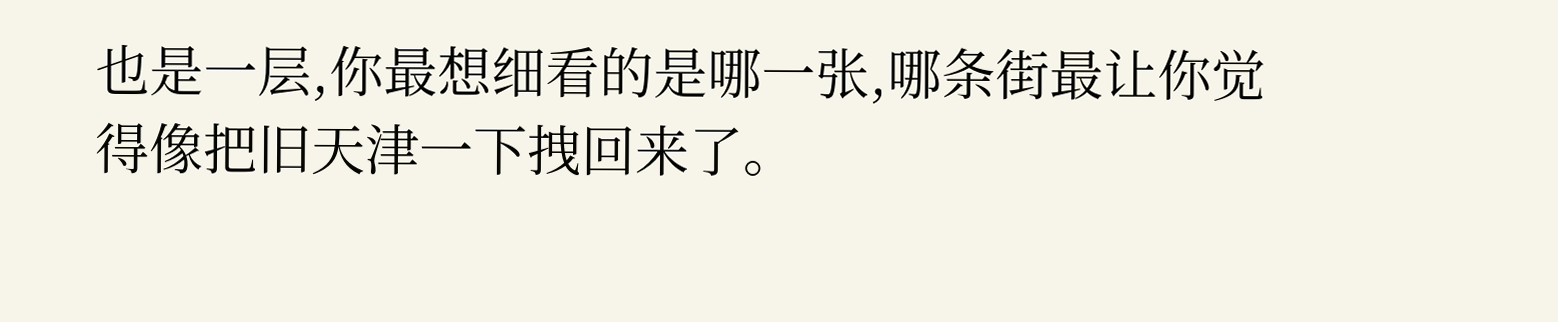也是一层,你最想细看的是哪一张,哪条街最让你觉得像把旧天津一下拽回来了。